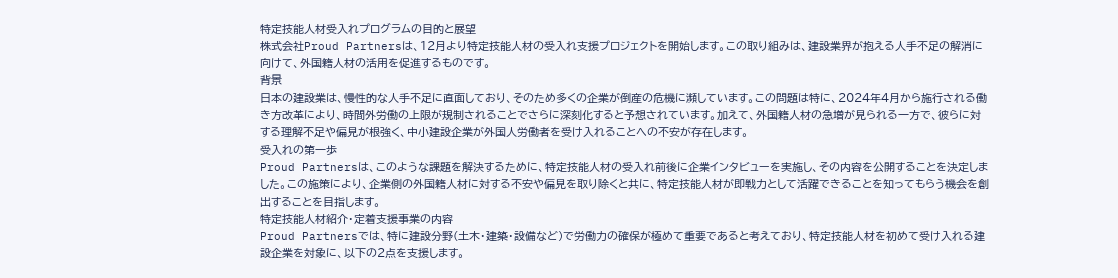特定技能人材受入れプログラムの目的と展望
株式会社Proud Partnersは、12月より特定技能人材の受入れ支援プロジェクトを開始します。この取り組みは、建設業界が抱える人手不足の解消に向けて、外国籍人材の活用を促進するものです。
背景
日本の建設業は、慢性的な人手不足に直面しており、そのため多くの企業が倒産の危機に瀕しています。この問題は特に、2024年4月から施行される働き方改革により、時間外労働の上限が規制されることでさらに深刻化すると予想されています。加えて、外国籍人材の急増が見られる一方で、彼らに対する理解不足や偏見が根強く、中小建設企業が外国人労働者を受け入れることへの不安が存在します。
受入れの第一歩
Proud Partnersは、このような課題を解決するために、特定技能人材の受入れ前後に企業インタビューを実施し、その内容を公開することを決定しました。この施策により、企業側の外国籍人材に対する不安や偏見を取り除くと共に、特定技能人材が即戦力として活躍できることを知ってもらう機会を創出することを目指します。
特定技能人材紹介・定着支援事業の内容
Proud Partnersでは、特に建設分野(土木・建築・設備など)で労働力の確保が極めて重要であると考えており、特定技能人材を初めて受け入れる建設企業を対象に、以下の2点を支援します。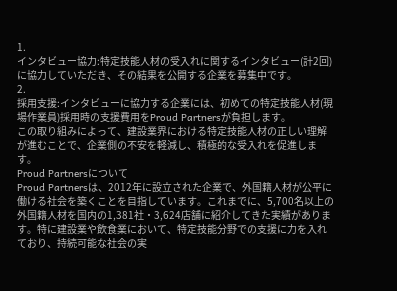1.
インタビュー協力:特定技能人材の受入れに関するインタビュー(計2回)に協力していただき、その結果を公開する企業を募集中です。
2.
採用支援:インタビューに協力する企業には、初めての特定技能人材(現場作業員)採用時の支援費用をProud Partnersが負担します。
この取り組みによって、建設業界における特定技能人材の正しい理解が進むことで、企業側の不安を軽減し、積極的な受入れを促進します。
Proud Partnersについて
Proud Partnersは、2012年に設立された企業で、外国籍人材が公平に働ける社会を築くことを目指しています。これまでに、5,700名以上の外国籍人材を国内の1,381社・3,624店舗に紹介してきた実績があります。特に建設業や飲食業において、特定技能分野での支援に力を入れており、持続可能な社会の実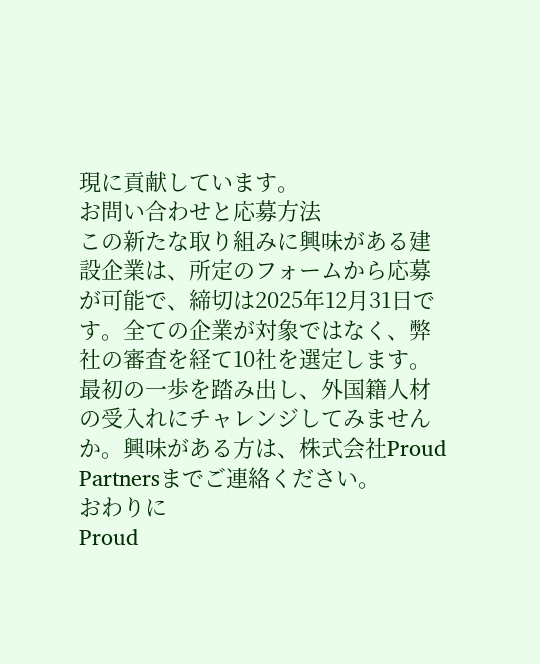現に貢献しています。
お問い合わせと応募方法
この新たな取り組みに興味がある建設企業は、所定のフォームから応募が可能で、締切は2025年12月31日です。全ての企業が対象ではなく、弊社の審査を経て10社を選定します。最初の一歩を踏み出し、外国籍人材の受入れにチャレンジしてみませんか。興味がある方は、株式会社Proud Partnersまでご連絡ください。
おわりに
Proud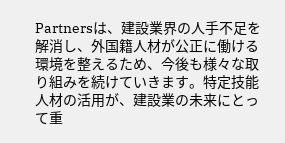Partnersは、建設業界の人手不足を解消し、外国籍人材が公正に働ける環境を整えるため、今後も様々な取り組みを続けていきます。特定技能人材の活用が、建設業の未来にとって重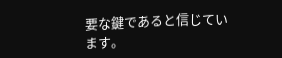要な鍵であると信じています。